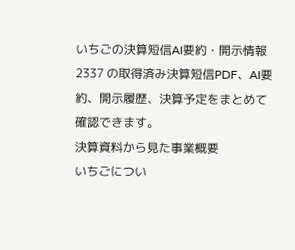いちごの決算短信AI要約・開示情報
2337 の取得済み決算短信PDF、AI要約、開示履歴、決算予定をまとめて確認できます。
決算資料から見た事業概要
いちごについ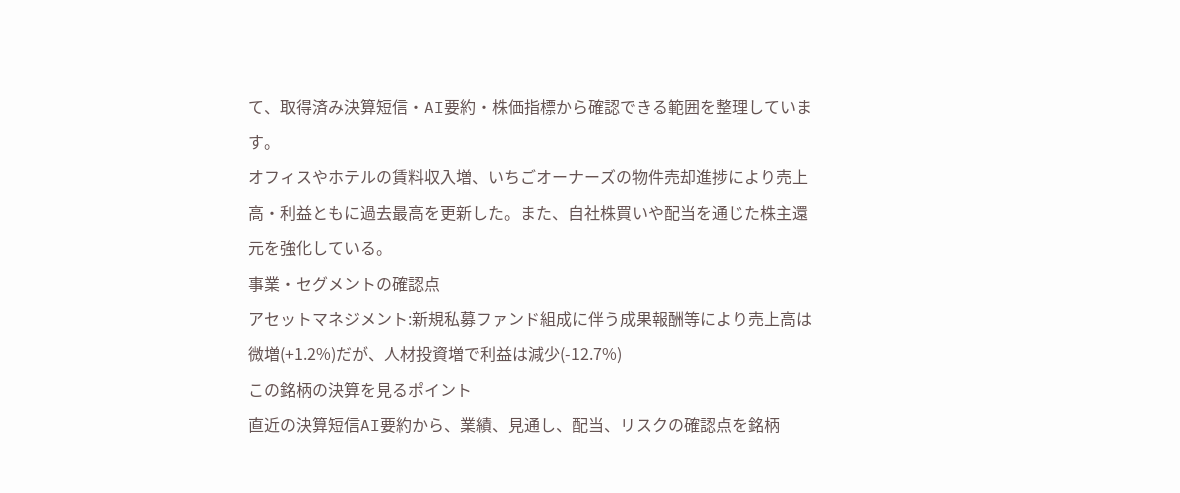て、取得済み決算短信・AI要約・株価指標から確認できる範囲を整理しています。
オフィスやホテルの賃料収入増、いちごオーナーズの物件売却進捗により売上高・利益ともに過去最高を更新した。また、自社株買いや配当を通じた株主還元を強化している。
事業・セグメントの確認点
アセットマネジメント:新規私募ファンド組成に伴う成果報酬等により売上高は微増(+1.2%)だが、人材投資増で利益は減少(-12.7%)
この銘柄の決算を見るポイント
直近の決算短信AI要約から、業績、見通し、配当、リスクの確認点を銘柄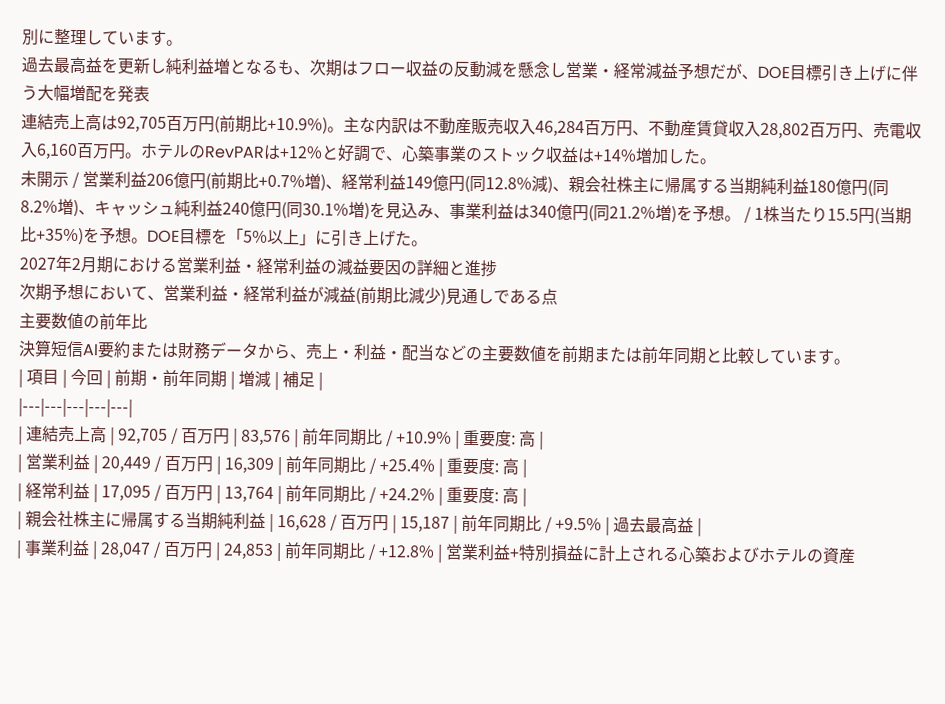別に整理しています。
過去最高益を更新し純利益増となるも、次期はフロー収益の反動減を懸念し営業・経常減益予想だが、DOE目標引き上げに伴う大幅増配を発表
連結売上高は92,705百万円(前期比+10.9%)。主な内訳は不動産販売収入46,284百万円、不動産賃貸収入28,802百万円、売電収入6,160百万円。ホテルのRevPARは+12%と好調で、心築事業のストック収益は+14%増加した。
未開示 / 営業利益206億円(前期比+0.7%増)、経常利益149億円(同12.8%減)、親会社株主に帰属する当期純利益180億円(同8.2%増)、キャッシュ純利益240億円(同30.1%増)を見込み、事業利益は340億円(同21.2%増)を予想。 / 1株当たり15.5円(当期比+35%)を予想。DOE目標を「5%以上」に引き上げた。
2027年2月期における営業利益・経常利益の減益要因の詳細と進捗
次期予想において、営業利益・経常利益が減益(前期比減少)見通しである点
主要数値の前年比
決算短信AI要約または財務データから、売上・利益・配当などの主要数値を前期または前年同期と比較しています。
| 項目 | 今回 | 前期・前年同期 | 増減 | 補足 |
|---|---|---|---|---|
| 連結売上高 | 92,705 / 百万円 | 83,576 | 前年同期比 / +10.9% | 重要度: 高 |
| 営業利益 | 20,449 / 百万円 | 16,309 | 前年同期比 / +25.4% | 重要度: 高 |
| 経常利益 | 17,095 / 百万円 | 13,764 | 前年同期比 / +24.2% | 重要度: 高 |
| 親会社株主に帰属する当期純利益 | 16,628 / 百万円 | 15,187 | 前年同期比 / +9.5% | 過去最高益 |
| 事業利益 | 28,047 / 百万円 | 24,853 | 前年同期比 / +12.8% | 営業利益+特別損益に計上される心築およびホテルの資産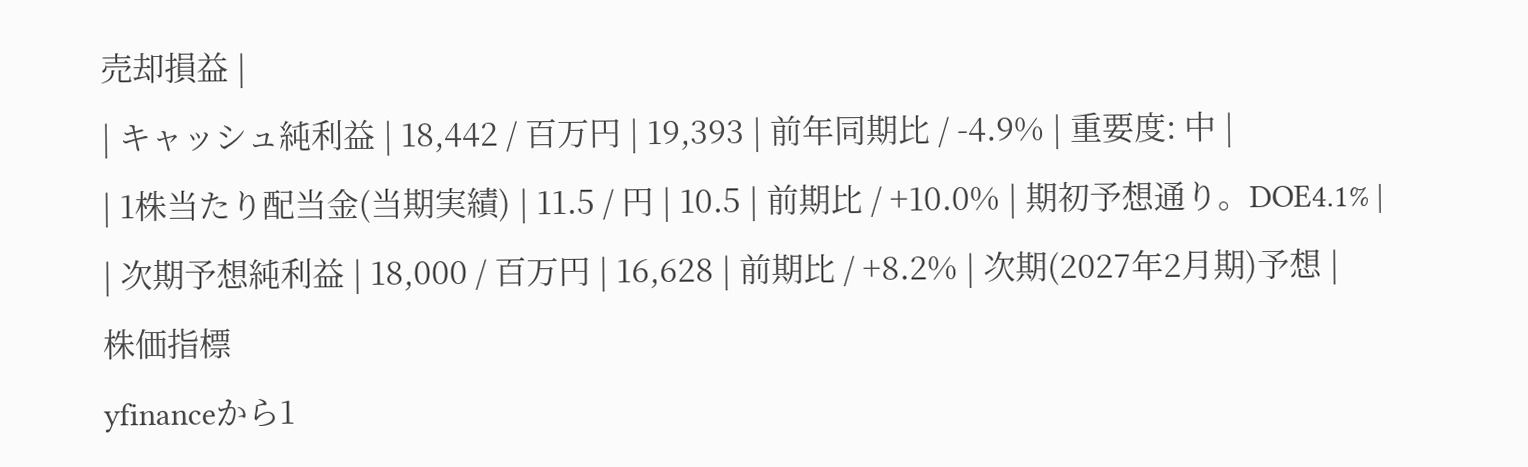売却損益 |
| キャッシュ純利益 | 18,442 / 百万円 | 19,393 | 前年同期比 / -4.9% | 重要度: 中 |
| 1株当たり配当金(当期実績) | 11.5 / 円 | 10.5 | 前期比 / +10.0% | 期初予想通り。DOE4.1% |
| 次期予想純利益 | 18,000 / 百万円 | 16,628 | 前期比 / +8.2% | 次期(2027年2月期)予想 |
株価指標
yfinanceから1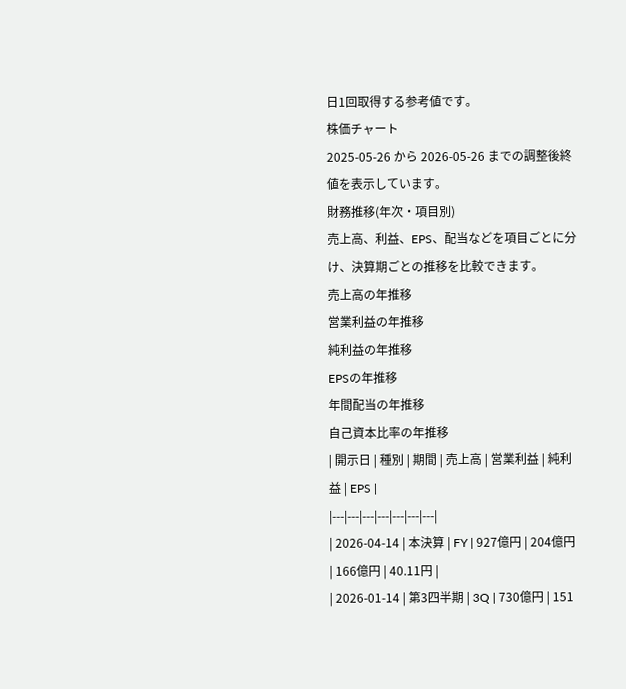日1回取得する参考値です。
株価チャート
2025-05-26 から 2026-05-26 までの調整後終値を表示しています。
財務推移(年次・項目別)
売上高、利益、EPS、配当などを項目ごとに分け、決算期ごとの推移を比較できます。
売上高の年推移
営業利益の年推移
純利益の年推移
EPSの年推移
年間配当の年推移
自己資本比率の年推移
| 開示日 | 種別 | 期間 | 売上高 | 営業利益 | 純利益 | EPS |
|---|---|---|---|---|---|---|
| 2026-04-14 | 本決算 | FY | 927億円 | 204億円 | 166億円 | 40.11円 |
| 2026-01-14 | 第3四半期 | 3Q | 730億円 | 151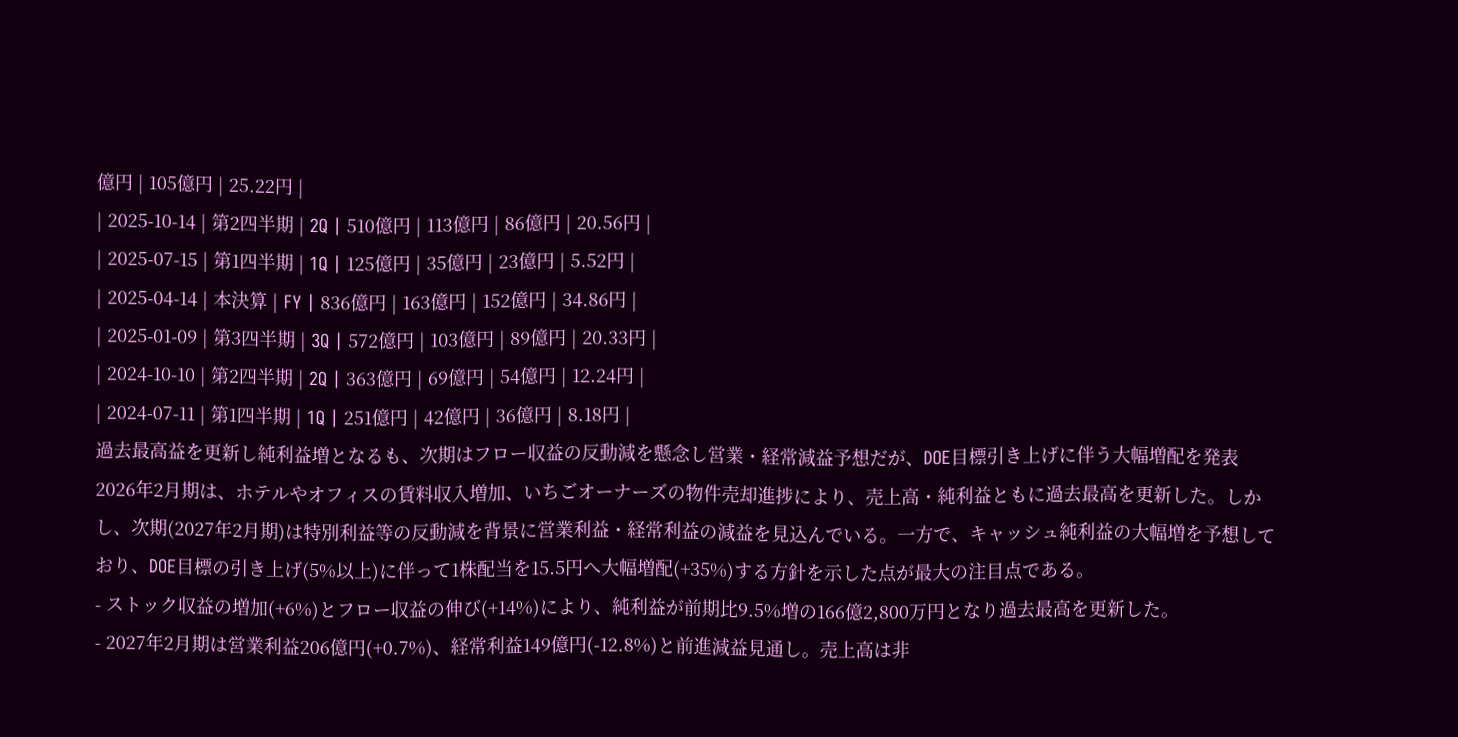億円 | 105億円 | 25.22円 |
| 2025-10-14 | 第2四半期 | 2Q | 510億円 | 113億円 | 86億円 | 20.56円 |
| 2025-07-15 | 第1四半期 | 1Q | 125億円 | 35億円 | 23億円 | 5.52円 |
| 2025-04-14 | 本決算 | FY | 836億円 | 163億円 | 152億円 | 34.86円 |
| 2025-01-09 | 第3四半期 | 3Q | 572億円 | 103億円 | 89億円 | 20.33円 |
| 2024-10-10 | 第2四半期 | 2Q | 363億円 | 69億円 | 54億円 | 12.24円 |
| 2024-07-11 | 第1四半期 | 1Q | 251億円 | 42億円 | 36億円 | 8.18円 |
過去最高益を更新し純利益増となるも、次期はフロー収益の反動減を懸念し営業・経常減益予想だが、DOE目標引き上げに伴う大幅増配を発表
2026年2月期は、ホテルやオフィスの賃料収入増加、いちごオーナーズの物件売却進捗により、売上高・純利益ともに過去最高を更新した。しかし、次期(2027年2月期)は特別利益等の反動減を背景に営業利益・経常利益の減益を見込んでいる。一方で、キャッシュ純利益の大幅増を予想しており、DOE目標の引き上げ(5%以上)に伴って1株配当を15.5円へ大幅増配(+35%)する方針を示した点が最大の注目点である。
- ストック収益の増加(+6%)とフロー収益の伸び(+14%)により、純利益が前期比9.5%増の166億2,800万円となり過去最高を更新した。
- 2027年2月期は営業利益206億円(+0.7%)、経常利益149億円(-12.8%)と前進減益見通し。売上高は非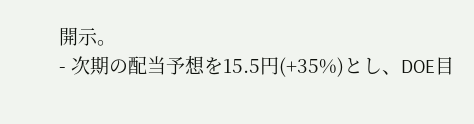開示。
- 次期の配当予想を15.5円(+35%)とし、DOE目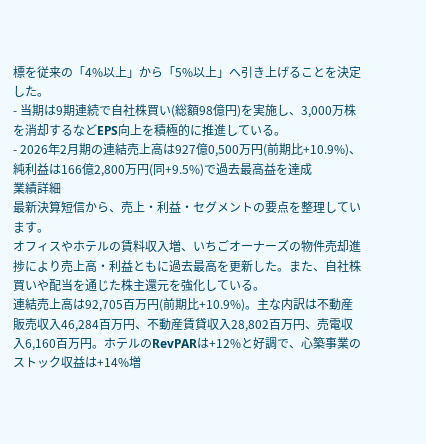標を従来の「4%以上」から「5%以上」へ引き上げることを決定した。
- 当期は9期連続で自社株買い(総額98億円)を実施し、3,000万株を消却するなどEPS向上を積極的に推進している。
- 2026年2月期の連結売上高は927億0,500万円(前期比+10.9%)、純利益は166億2,800万円(同+9.5%)で過去最高益を達成
業績詳細
最新決算短信から、売上・利益・セグメントの要点を整理しています。
オフィスやホテルの賃料収入増、いちごオーナーズの物件売却進捗により売上高・利益ともに過去最高を更新した。また、自社株買いや配当を通じた株主還元を強化している。
連結売上高は92,705百万円(前期比+10.9%)。主な内訳は不動産販売収入46,284百万円、不動産賃貸収入28,802百万円、売電収入6,160百万円。ホテルのRevPARは+12%と好調で、心築事業のストック収益は+14%増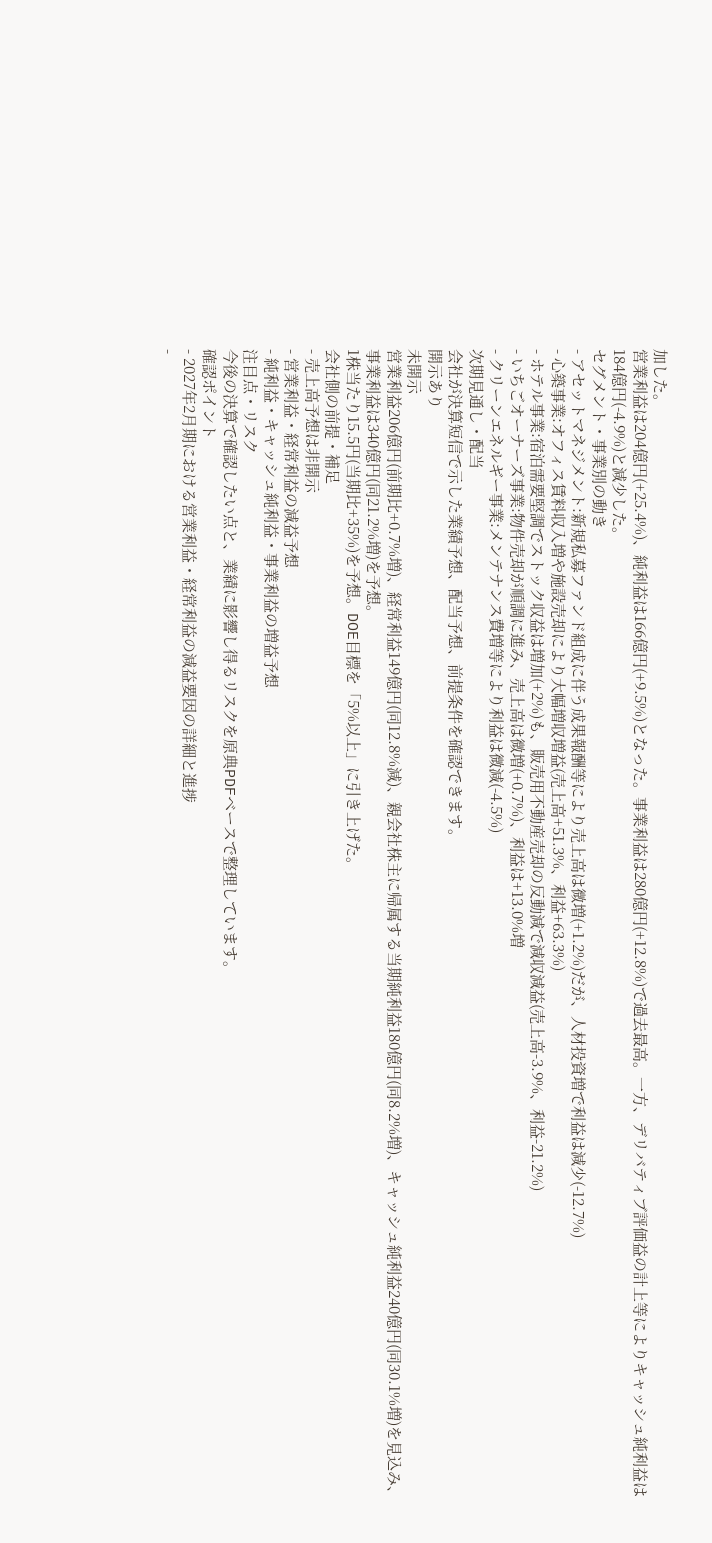加した。
営業利益は204億円(+25.4%)、純利益は166億円(+9.5%)となった。事業利益は280億円(+12.8%)で過去最高。一方、デリバティブ評価益の計上等によりキャッシュ純利益は184億円(-4.9%)と減少した。
セグメント・事業別の動き
- アセットマネジメント:新規私募ファンド組成に伴う成果報酬等により売上高は微増(+1.2%)だが、人材投資増で利益は減少(-12.7%)
- 心築事業:オフィス賃料収入増や施設売却により大幅増収増益(売上高+51.3%、利益+63.3%)
- ホテル事業:宿泊需要堅調でストック収益は増加(+2%)も、販売用不動産売却の反動減で減収減益(売上高-3.9%、利益-21.2%)
- いちごオーナーズ事業:物件売却が順調に進み、売上高は微増(+0.7%)、利益は+13.0%増
- クリーンエネルギー事業:メンテナンス費増等により利益は微減(-4.5%)
次期見通し・配当
会社が決算短信で示した業績予想、配当予想、前提条件を確認できます。
開示あり
未開示
営業利益206億円(前期比+0.7%増)、経常利益149億円(同12.8%減)、親会社株主に帰属する当期純利益180億円(同8.2%増)、キャッシュ純利益240億円(同30.1%増)を見込み、事業利益は340億円(同21.2%増)を予想。
1株当たり15.5円(当期比+35%)を予想。DOE目標を「5%以上」に引き上げた。
会社側の前提・補足
- 売上高予想は非開示
- 営業利益・経常利益の減益予想
- 純利益・キャッシュ純利益・事業利益の増益予想
注目点・リスク
今後の決算で確認したい点と、業績に影響し得るリスクを原典PDFベースで整理しています。
確認ポイント
- 2027年2月期における営業利益・経常利益の減益要因の詳細と進捗
-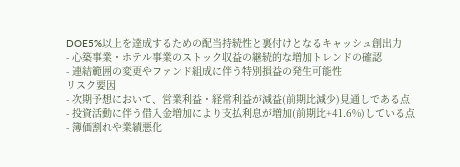DOE5%以上を達成するための配当持続性と裏付けとなるキャッシュ創出力
- 心築事業・ホテル事業のストック収益の継続的な増加トレンドの確認
- 連結範囲の変更やファンド組成に伴う特別損益の発生可能性
リスク要因
- 次期予想において、営業利益・経常利益が減益(前期比減少)見通しである点
- 投資活動に伴う借入金増加により支払利息が増加(前期比+41.6%)している点
- 簿価割れや業績悪化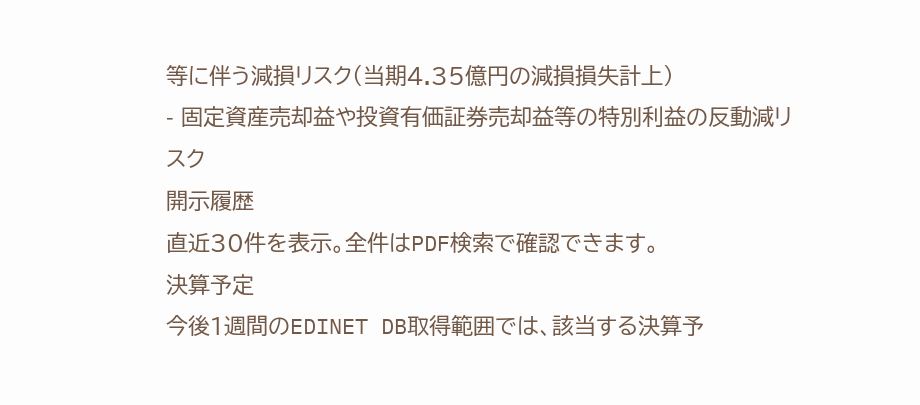等に伴う減損リスク(当期4.35億円の減損損失計上)
- 固定資産売却益や投資有価証券売却益等の特別利益の反動減リスク
開示履歴
直近30件を表示。全件はPDF検索で確認できます。
決算予定
今後1週間のEDINET DB取得範囲では、該当する決算予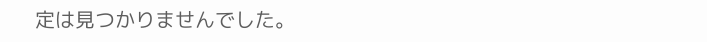定は見つかりませんでした。